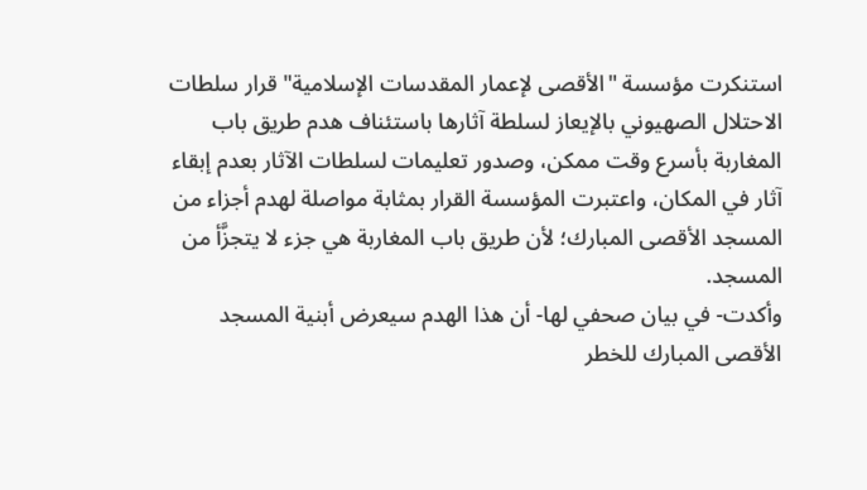استنكرت مؤسسة "الأقصى لإعمار المقدسات الإسلامية" قرار سلطات الاحتلال الصهيوني بالإيعاز لسلطة آثارها باستئناف هدم طريق باب المغاربة بأسرع وقت ممكن، وصدور تعليمات لسلطات الآثار بعدم إبقاء آثار في المكان، واعتبرت المؤسسة القرار بمثابة مواصلة لهدم أجزاء من المسجد الأقصى المبارك؛ لأن طريق باب المغاربة هي جزء لا يتجزَّأ من المسجد.
وأكدت- في بيان صحفي لها- أن هذا الهدم سيعرض أبنية المسجد الأقصى المبارك للخطر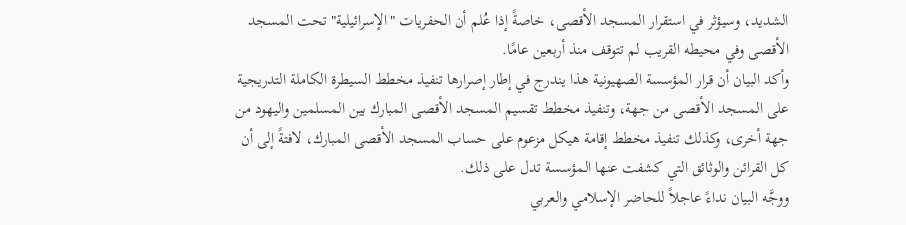الشديد، وسيؤثر في استقرار المسجد الأقصى، خاصةً إذا عُلم أن الحفريات "الإسرائيلية" تحت المسجد الأقصى وفي محيطه القريب لم تتوقف منذ أربعين عامًا.
وأكد البيان أن قرار المؤسسة الصهيونية هذا يندرج في إطار إصرارها تنفيذ مخطط السيطرة الكاملة التدريجية على المسجد الأقصى من جهة، وتنفيذ مخطط تقسيم المسجد الأقصى المبارك بين المسلمين واليهود من جهة أخرى، وكذلك تنفيذ مخطط إقامة هيكل مزعوم على حساب المسجد الأقصى المبارك، لافتةً إلى أن كل القرائن والوثائق التي كشفت عنها المؤسسة تدل على ذلك.
ووجَّه البيان نداءً عاجلاً للحاضر الإسلامي والعربي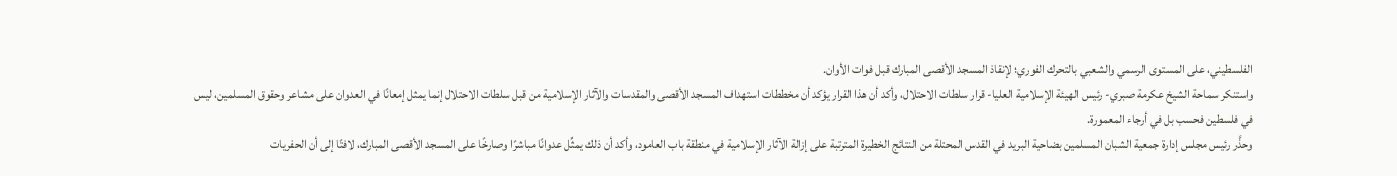الفلسطيني، على المستوى الرسمي والشعبي بالتحرك الفوري؛ لإنقاذ المسجد الأقصى المبارك قبل فوات الأوان.
واستنكر سماحة الشيخ عكرمة صبري- رئيس الهيئة الإسلامية العليا- قرار سلطات الاحتلال، وأكد أن هذا القرار يؤكد أن مخططات استهداف المسجد الأقصى والمقدسات والآثار الإسلامية من قبل سلطات الاحتلال إنما يمثل إمعانًا في العدوان على مشاعر وحقوق المسلمين، ليس في فلسطين فحسب بل في أرجاء المعمورة.
وحذَّر رئيس مجلس إدارة جمعية الشبان المسلمين بضاحية البريد في القدس المحتلة من النتائج الخطيرة المترتبة على إزالة الآثار الإسلامية في منطقة باب العامود، وأكد أن ذلك يمثِّل عدوانًا مباشرًا وصارخًا على المسجد الأقصى المبارك، لافتًا إلى أن الحفريات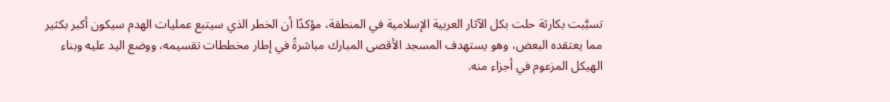تسبَّبت بكارثة حلت بكل الآثار العربية الإسلامية في المنطقة، مؤكدًا أن الخطر الذي سيتبع عمليات الهدم سيكون أكبر بكثير مما يعتقده البعض، وهو يستهدف المسجد الأقصى المبارك مباشرةً في إطار مخططات تقسيمه، ووضع اليد عليه وبناء الهيكل المزعوم في أجزاء منه.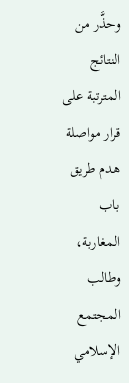وحذَّر من النتائج المترتبة على قرار مواصلة هدم طريق باب المغاربة، وطالب المجتمع الإسلامي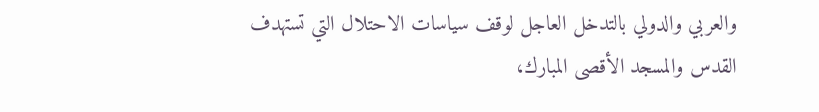والعربي والدولي بالتدخل العاجل لوقف سياسات الاحتلال التي تستهدف القدس والمسجد الأقصى المبارك،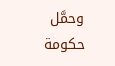وحمَّل حكومة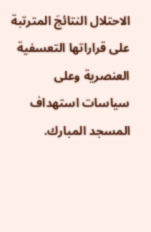الاحتلال النتائجَ المترتبة على قراراتها التعسفية العنصرية وعلى سياسات استهداف المسجد المبارك.